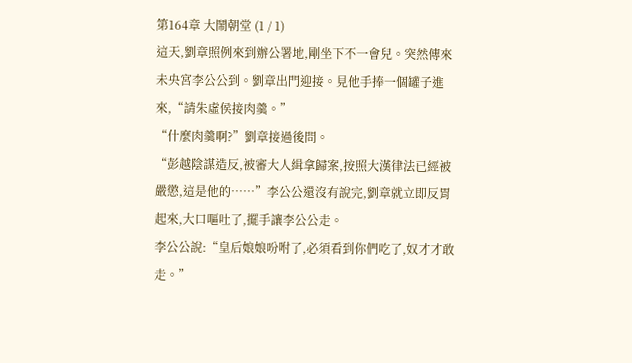第164章 大鬧朝堂 (1 / 1)
這天,劉章照例來到辦公署地,剛坐下不一會兒。突然傳來未央宮李公公到。劉章出門迎接。見他手捧一個罐子進來,“請朱虛侯接肉羹。”
“什麼肉羹啊?”劉章接過後問。
“彭越陰謀造反,被審大人緝拿歸案,按照大漢律法已經被嚴懲,這是他的……”李公公還沒有說完,劉章就立即反胃起來,大口嘔吐了,擺手讓李公公走。
李公公說:“皇后娘娘吩咐了,必須看到你們吃了,奴才才敢走。”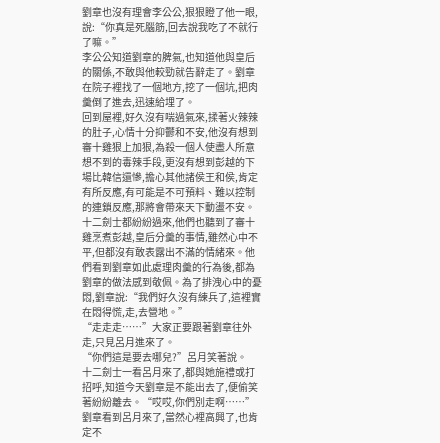劉章也沒有理會李公公,狠狠瞪了他一眼,說:“你真是死腦筋,回去說我吃了不就行了嘛。”
李公公知道劉章的脾氣,也知道他與皇后的關係,不敢與他較勁就告辭走了。劉章在院子裡找了一個地方,挖了一個坑,把肉羹倒了進去,迅速給埋了。
回到屋裡,好久沒有喘過氣來,揉著火辣辣的肚子,心情十分抑鬱和不安,他沒有想到審十雞狠上加狠,為殺一個人使盡人所意想不到的毒辣手段,更沒有想到彭越的下場比韓信還慘,擔心其他諸侯王和侯,肯定有所反應,有可能是不可預料、難以控制的連鎖反應,那將會帶來天下動盪不安。
十二劍士都紛紛過來,他們也聽到了審十雞烹煮彭越,皇后分羹的事情,雖然心中不平,但都沒有敢表露出不滿的情緒來。他們看到劉章如此處理肉羹的行為後,都為劉章的做法感到敬佩。為了排洩心中的憂悶,劉章說:“我們好久沒有練兵了,這裡實在悶得慌,走,去營地。”
“走走走……”大家正要跟著劉章往外走,只見呂月進來了。
“你們這是要去哪兒?”呂月笑著說。
十二劍士一看呂月來了,都與她施禮或打招呼,知道今天劉章是不能出去了,便偷笑著紛紛離去。“哎哎,你們別走啊……”劉章看到呂月來了,當然心裡高興了,也肯定不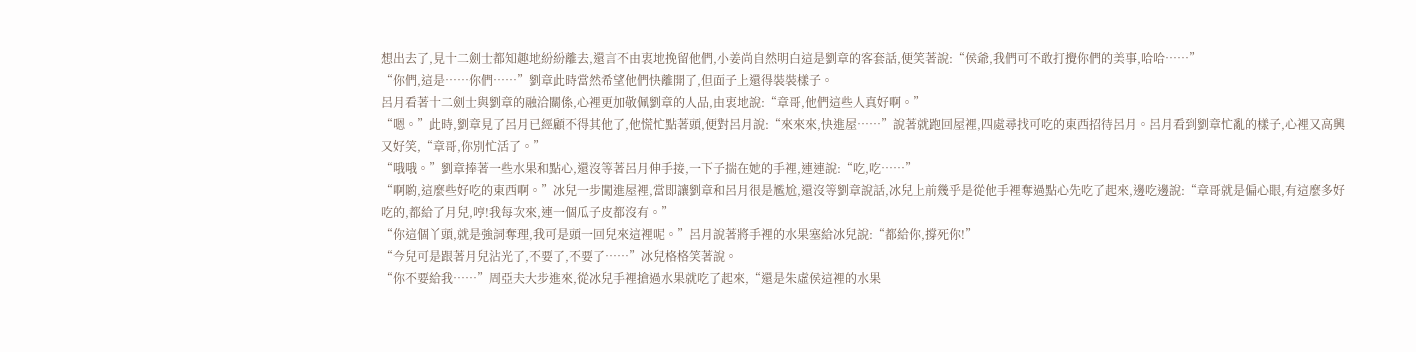想出去了,見十二劍士都知趣地紛紛離去,還言不由衷地挽留他們,小姜尚自然明白這是劉章的客套話,便笑著說:“侯爺,我們可不敢打攪你們的美事,哈哈……”
“你們,這是……你們……”劉章此時當然希望他們快離開了,但面子上還得裝裝樣子。
呂月看著十二劍士與劉章的融洽關係,心裡更加敬佩劉章的人品,由衷地說:“章哥,他們這些人真好啊。”
“嗯。”此時,劉章見了呂月已經顧不得其他了,他慌忙點著頭,便對呂月說:“來來來,快進屋……”說著就跑回屋裡,四處尋找可吃的東西招待呂月。呂月看到劉章忙亂的樣子,心裡又高興又好笑,“章哥,你別忙活了。”
“哦哦。”劉章捧著一些水果和點心,還沒等著呂月伸手接,一下子揣在她的手裡,連連說:“吃,吃……”
“啊喲,這麼些好吃的東西啊。”冰兒一步闖進屋裡,當即讓劉章和呂月很是尷尬,還沒等劉章說話,冰兒上前幾乎是從他手裡奪過點心先吃了起來,邊吃邊說:“章哥就是偏心眼,有這麼多好吃的,都給了月兒,哼!我每次來,連一個瓜子皮都沒有。”
“你這個丫頭,就是強詞奪理,我可是頭一回兒來這裡呢。”呂月說著將手裡的水果塞給冰兒說:“都給你,撐死你!”
“今兒可是跟著月兒沾光了,不要了,不要了……”冰兒格格笑著說。
“你不要給我……”周亞夫大步進來,從冰兒手裡搶過水果就吃了起來,“還是朱虛侯這裡的水果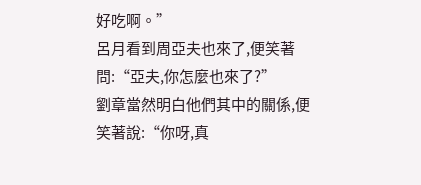好吃啊。”
呂月看到周亞夫也來了,便笑著問:“亞夫,你怎麼也來了?”
劉章當然明白他們其中的關係,便笑著說:“你呀,真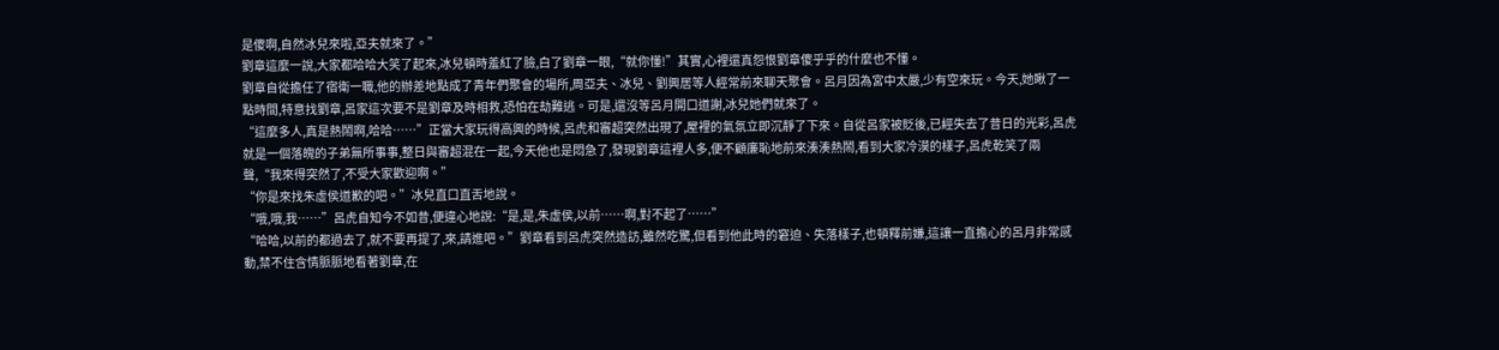是傻啊,自然冰兒來啦,亞夫就來了。”
劉章這麼一說,大家都哈哈大笑了起來,冰兒頓時羞紅了臉,白了劉章一眼,“就你懂!”其實,心裡還真怨恨劉章傻乎乎的什麼也不懂。
劉章自從擔任了宿衛一職,他的辦差地點成了青年們聚會的場所,周亞夫、冰兒、劉興居等人經常前來聊天聚會。呂月因為宮中太嚴,少有空來玩。今天,她瞅了一點時間,特意找劉章,呂家這次要不是劉章及時相救,恐怕在劫難逃。可是,還沒等呂月開口道謝,冰兒她們就來了。
“這麼多人,真是熱鬧啊,哈哈……”正當大家玩得高興的時候,呂虎和審超突然出現了,屋裡的氣氛立即沉靜了下來。自從呂家被貶後,已經失去了昔日的光彩,呂虎就是一個落魄的子弟無所事事,整日與審超混在一起,今天他也是悶急了,發現劉章這裡人多,便不顧廉恥地前來湊湊熱鬧,看到大家冷漠的樣子,呂虎乾笑了兩聲,“我來得突然了,不受大家歡迎啊。”
“你是來找朱虛侯道歉的吧。”冰兒直口直舌地說。
“哦,哦,我……”呂虎自知今不如昔,便違心地說:“是,是,朱虛侯,以前……啊,對不起了……”
“哈哈,以前的都過去了,就不要再提了,來,請進吧。”劉章看到呂虎突然造訪,雖然吃驚,但看到他此時的窘迫、失落樣子,也頓釋前嫌,這讓一直擔心的呂月非常感動,禁不住含情脈脈地看著劉章,在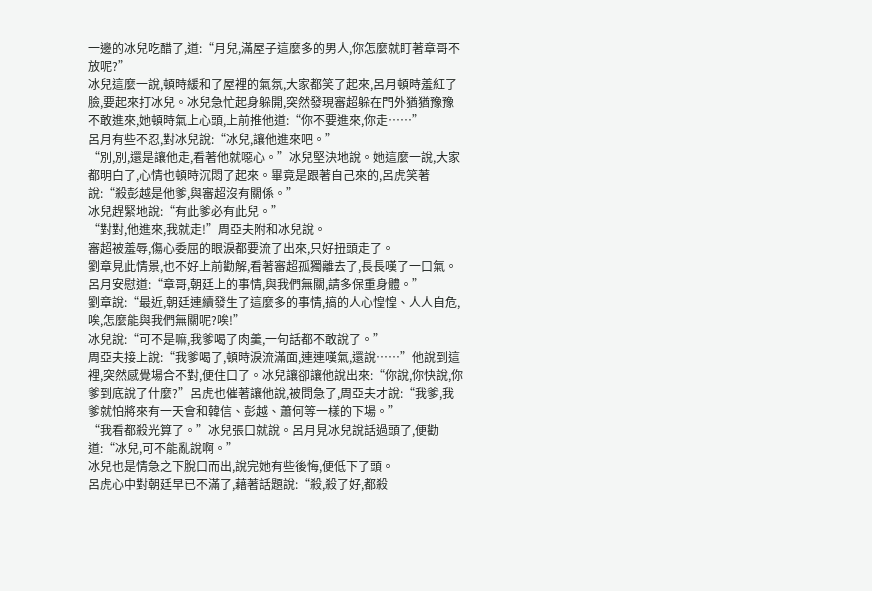一邊的冰兒吃醋了,道:“月兒,滿屋子這麼多的男人,你怎麼就盯著章哥不放呢?”
冰兒這麼一說,頓時緩和了屋裡的氣氛,大家都笑了起來,呂月頓時羞紅了臉,要起來打冰兒。冰兒急忙起身躲開,突然發現審超躲在門外猶猶豫豫不敢進來,她頓時氣上心頭,上前推他道:“你不要進來,你走……”
呂月有些不忍,對冰兒說:“冰兒,讓他進來吧。”
“別,別,還是讓他走,看著他就噁心。”冰兒堅決地說。她這麼一說,大家都明白了,心情也頓時沉悶了起來。畢竟是跟著自己來的,呂虎笑著說:“殺彭越是他爹,與審超沒有關係。”
冰兒趕緊地說:“有此爹必有此兒。”
“對對,他進來,我就走!”周亞夫附和冰兒說。
審超被羞辱,傷心委屈的眼淚都要流了出來,只好扭頭走了。
劉章見此情景,也不好上前勸解,看著審超孤獨離去了,長長嘆了一口氣。呂月安慰道:“章哥,朝廷上的事情,與我們無關,請多保重身體。”
劉章說:“最近,朝廷連續發生了這麼多的事情,搞的人心惶惶、人人自危,唉,怎麼能與我們無關呢?唉!”
冰兒說:“可不是嘛,我爹喝了肉羹,一句話都不敢說了。”
周亞夫接上說:“我爹喝了,頓時淚流滿面,連連嘆氣,還說……”他說到這裡,突然感覺場合不對,便住口了。冰兒讓卻讓他說出來:“你說,你快說,你爹到底說了什麼?”呂虎也催著讓他說,被問急了,周亞夫才說:“我爹,我爹就怕將來有一天會和韓信、彭越、蕭何等一樣的下場。”
“我看都殺光算了。”冰兒張口就說。呂月見冰兒說話過頭了,便勸道:“冰兒,可不能亂說啊。”
冰兒也是情急之下脫口而出,說完她有些後悔,便低下了頭。
呂虎心中對朝廷早已不滿了,藉著話題說:“殺,殺了好,都殺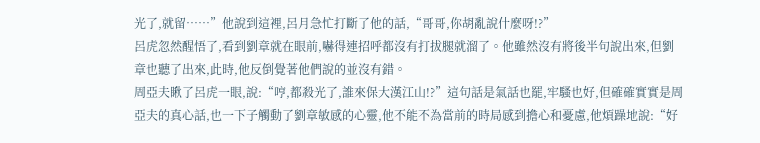光了,就留……”他說到這裡,呂月急忙打斷了他的話,“哥哥,你胡亂說什麼呀!?”
呂虎忽然醒悟了,看到劉章就在眼前,嚇得連招呼都沒有打拔腿就溜了。他雖然沒有將後半句說出來,但劉章也聽了出來,此時,他反倒覺著他們說的並沒有錯。
周亞夫瞅了呂虎一眼,說:“哼,都殺光了,誰來保大漢江山!?”這句話是氣話也罷,牢騷也好,但確確實實是周亞夫的真心話,也一下子觸動了劉章敏感的心靈,他不能不為當前的時局感到擔心和憂慮,他煩躁地說:“好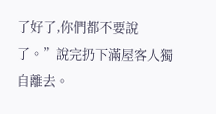了好了,你們都不要說了。”說完扔下滿屋客人獨自離去。